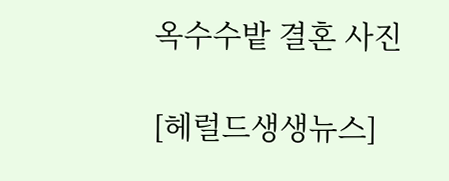옥수수밭 결혼 사진

[헤럴드생생뉴스]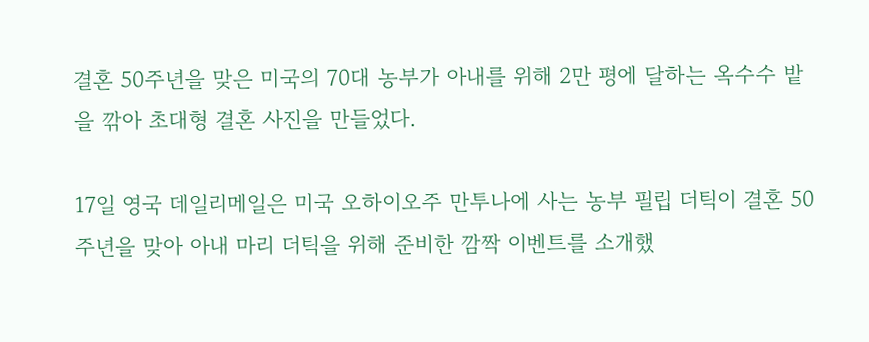결혼 50주년을 맞은 미국의 70대 농부가 아내를 위해 2만 평에 달하는 옥수수 밭을 깎아 초대형 결혼 사진을 만들었다.

17일 영국 데일리메일은 미국 오하이오주 만투나에 사는 농부 필립 더틱이 결혼 50주년을 맞아 아내 마리 더틱을 위해 준비한 깜짝 이벤트를 소개했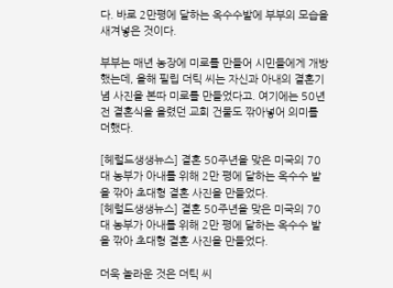다. 바로 2만평에 달하는 옥수수밭에 부부의 모습을 새겨넣은 것이다.

부부는 매년 농장에 미로를 만들어 시민들에게 개방했는데, 올해 필립 더틱 씨는 자신과 아내의 결혼기념 사진을 본따 미로를 만들었다고. 여기에는 50년 전 결혼식을 올렸던 교회 건물도 깎아넣어 의미를 더했다.

[헤럴드생생뉴스] 결혼 50주년을 맞은 미국의 70대 농부가 아내를 위해 2만 평에 달하는 옥수수 밭을 깎아 초대형 결혼 사진을 만들었다.
[헤럴드생생뉴스] 결혼 50주년을 맞은 미국의 70대 농부가 아내를 위해 2만 평에 달하는 옥수수 밭을 깎아 초대형 결혼 사진을 만들었다.

더욱 놀라운 것은 더틱 씨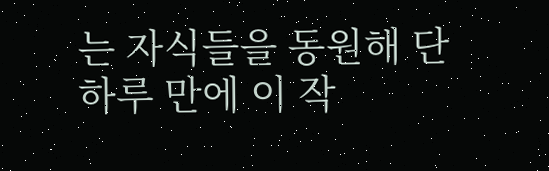는 자식들을 동원해 단 하루 만에 이 작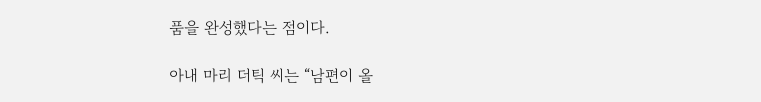품을 완성했다는 점이다.

아내 마리 더틱 씨는 “남편이 올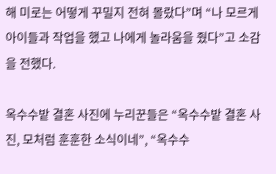해 미로는 어떻게 꾸밀지 전혀 몰랐다”며 “나 모르게 아이들과 작업을 했고 나에게 놀라움을 줬다”고 소감을 전했다.

옥수수밭 결혼 사진에 누리꾼들은 “옥수수밭 결혼 사진, 모처럼 훈훈한 소식이네”, “옥수수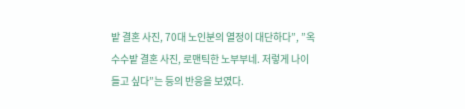밭 결혼 사진, 70대 노인분의 열정이 대단하다”, ”옥수수밭 결혼 사진, 로맨틱한 노부부네. 저렇게 나이들고 싶다”는 등의 반응을 보였다.